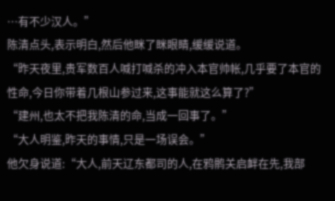…有不少汉人。”
陈清点头,表示明白,然后他眯了眯眼睛,缓缓说道。
“昨天夜里,贵军数百人喊打喊杀的冲入本官帅帐,几乎要了本官的性命,今日你带着几根山参过来,这事能就这么算了?”
“建州,也太不把我陈清的命,当成一回事了。”
“大人明鉴,昨天的事情,只是一场误会。”
他欠身说道:“大人,前天辽东都司的人,在鸦鹘关启衅在先,我部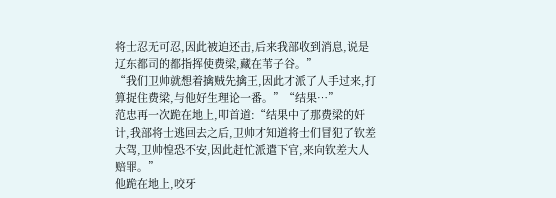将士忍无可忍,因此被迫还击,后来我部收到消息,说是辽东都司的都指挥使费梁,藏在苇子谷。”
“我们卫帅就想着擒贼先擒王,因此才派了人手过来,打算捉住费梁,与他好生理论一番。”“结果…”
范忠再一次跪在地上,叩首道:“结果中了那费梁的奸计,我部将士逃回去之后,卫帅才知道将士们冒犯了钦差大驾,卫帅惶恐不安,因此赶忙派遣下官,来向钦差大人赔罪。”
他跪在地上,咬牙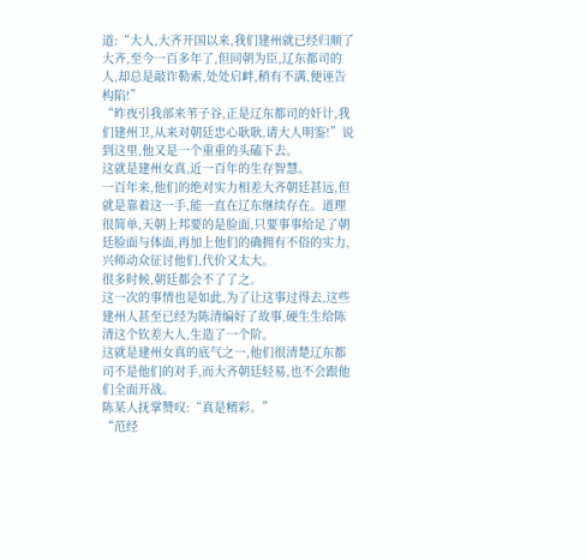道:“大人,大齐开国以来,我们建州就已经归顺了大齐,至今一百多年了,但同朝为臣,辽东都司的人,却总是敲诈勒索,处处启衅,稍有不满,便诬告构陷!”
“昨夜引我部来苇子谷,正是辽东都司的奸计,我们建州卫,从来对朝廷忠心耿耿,请大人明鉴!”说到这里,他又是一个重重的头磕下去。
这就是建州女真,近一百年的生存智慧。
一百年来,他们的绝对实力相差大齐朝廷甚远,但就是靠着这一手,能一直在辽东继续存在。道理很简单,天朝上邦要的是脸面,只要事事给足了朝廷脸面与体面,再加上他们的确拥有不俗的实力,兴师动众征讨他们,代价又太大。
很多时候,朝廷都会不了了之。
这一次的事情也是如此,为了让这事过得去,这些建州人甚至已经为陈清编好了故事,硬生生给陈清这个钦差大人,生造了一个阶。
这就是建州女真的底气之一,他们很清楚辽东都司不是他们的对手,而大齐朝廷轻易,也不会跟他们全面开战。
陈某人抚掌赞叹:“真是精彩。”
“范经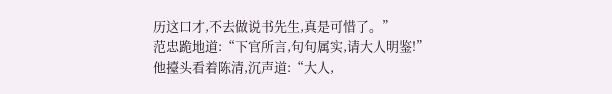历这口才,不去做说书先生,真是可惜了。”
范忠跪地道:“下官所言,句句属实,请大人明鉴!”
他擡头看着陈清,沉声道:“大人,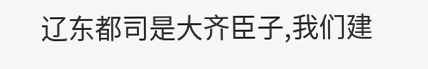辽东都司是大齐臣子,我们建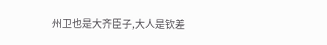州卫也是大齐臣子,大人是钦差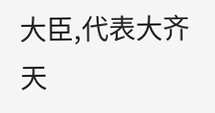大臣,代表大齐天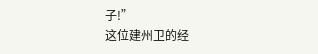子!”
这位建州卫的经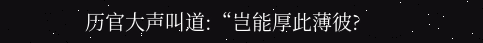历官大声叫道:“岂能厚此薄彼?